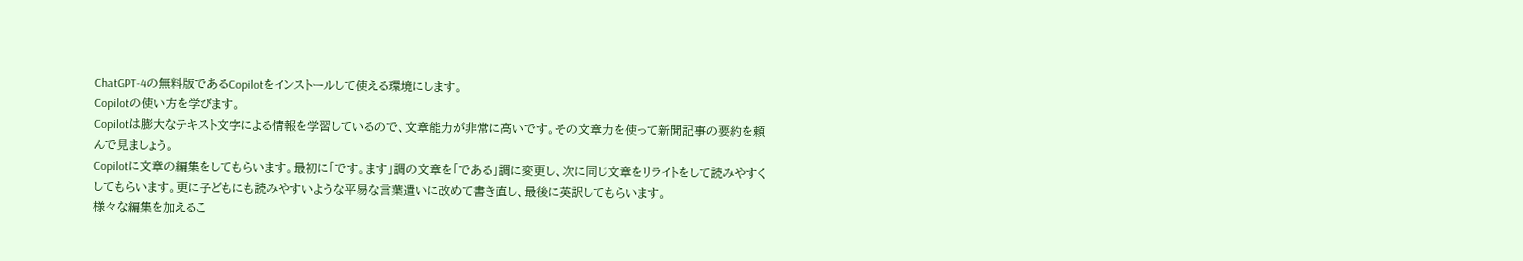ChatGPT-4の無料版であるCopilotをインストールして使える環境にします。
Copilotの使い方を学びます。
Copilotは膨大なテキスト文字による情報を学習しているので、文章能力が非常に高いです。その文章力を使って新聞記事の要約を頼んで見ましょう。
Copilotに文章の編集をしてもらいます。最初に「です。ます」調の文章を「である」調に変更し、次に同じ文章をリライトをして読みやすくしてもらいます。更に子どもにも読みやすいような平易な言葉遣いに改めて書き直し、最後に英訳してもらいます。
様々な編集を加えるこ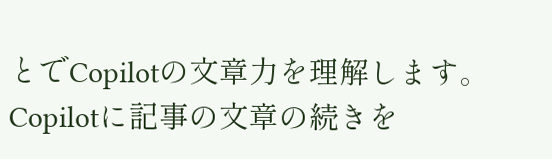とでCopilotの文章力を理解します。
Copilotに記事の文章の続きを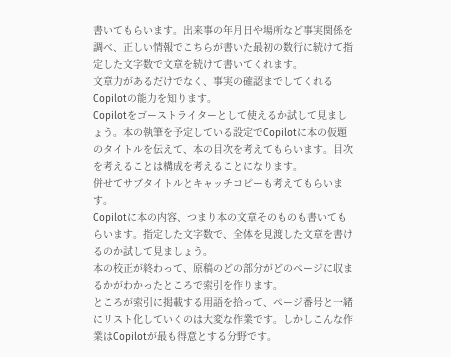書いてもらいます。出来事の年月日や場所など事実関係を調べ、正しい情報でこちらが書いた最初の数行に続けて指定した文字数で文章を続けて書いてくれます。
文章力があるだけでなく、事実の確認までしてくれるCopilotの能力を知ります。
Copilotをゴーストライターとして使えるか試して見ましょう。本の執筆を予定している設定でCopilotに本の仮題のタイトルを伝えて、本の目次を考えてもらいます。目次を考えることは構成を考えることになります。
併せてサブタイトルとキャッチコピーも考えてもらいます。
Copilotに本の内容、つまり本の文章そのものも書いてもらいます。指定した文字数で、全体を見渡した文章を書けるのか試して見ましょう。
本の校正が終わって、原稿のどの部分がどのページに収まるかがわかったところで索引を作ります。
ところが索引に掲載する用語を拾って、ページ番号と一緒にリスト化していくのは大変な作業です。しかしこんな作業はCopilotが最も得意とする分野です。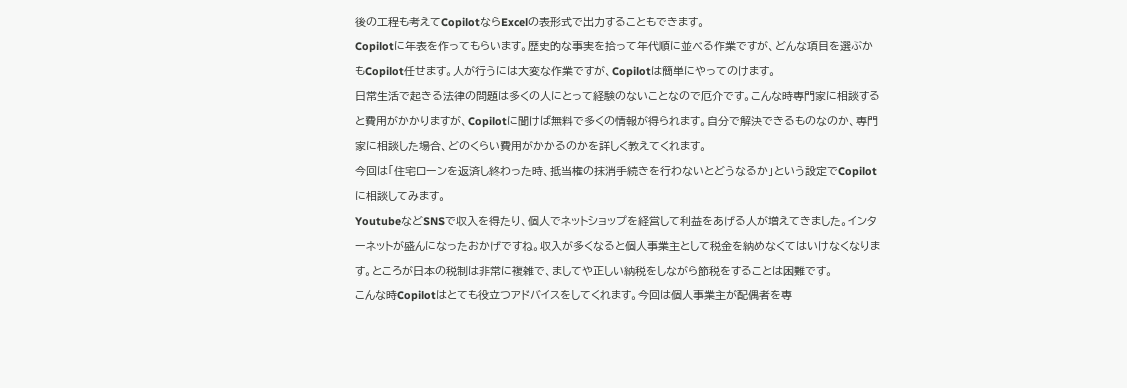後の工程も考えてCopilotならExcelの表形式で出力することもできます。
Copilotに年表を作ってもらいます。歴史的な事実を拾って年代順に並べる作業ですが、どんな項目を選ぶかもCopilot任せます。人が行うには大変な作業ですが、Copilotは簡単にやってのけます。
日常生活で起きる法律の問題は多くの人にとって経験のないことなので厄介です。こんな時専門家に相談すると費用がかかりますが、Copilotに聞けば無料で多くの情報が得られます。自分で解決できるものなのか、専門家に相談した場合、どのくらい費用がかかるのかを詳しく教えてくれます。
今回は「住宅ローンを返済し終わった時、抵当権の抹消手続きを行わないとどうなるか」という設定でCopilotに相談してみます。
YoutubeなどSNSで収入を得たり、個人でネットショップを経営して利益をあげる人が増えてきました。インターネットが盛んになったおかげですね。収入が多くなると個人事業主として税金を納めなくてはいけなくなります。ところが日本の税制は非常に複雑で、ましてや正しい納税をしながら節税をすることは困難です。
こんな時Copilotはとても役立つアドバイスをしてくれます。今回は個人事業主が配偶者を専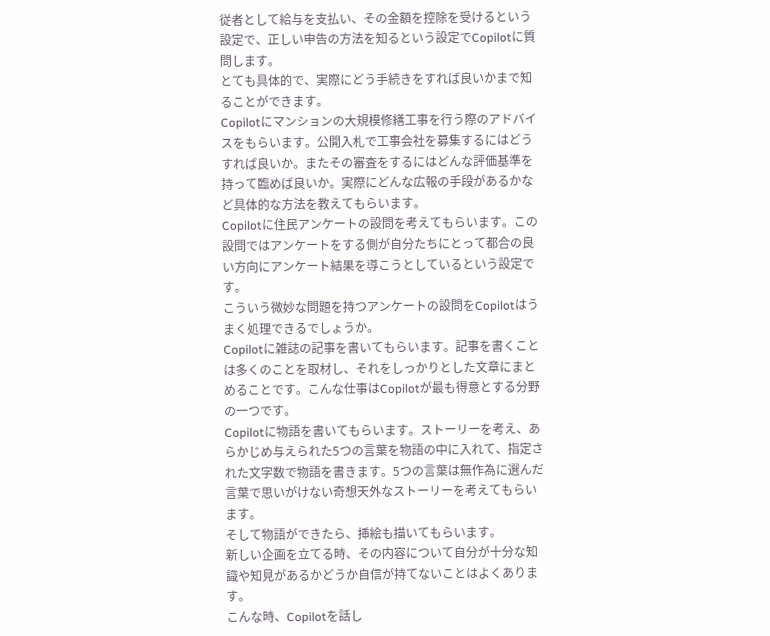従者として給与を支払い、その金額を控除を受けるという設定で、正しい申告の方法を知るという設定でCopilotに質問します。
とても具体的で、実際にどう手続きをすれば良いかまで知ることができます。
Copilotにマンションの大規模修繕工事を行う際のアドバイスをもらいます。公開入札で工事会社を募集するにはどうすれば良いか。またその審査をするにはどんな評価基準を持って臨めば良いか。実際にどんな広報の手段があるかなど具体的な方法を教えてもらいます。
Copilotに住民アンケートの設問を考えてもらいます。この設問ではアンケートをする側が自分たちにとって都合の良い方向にアンケート結果を導こうとしているという設定です。
こういう微妙な問題を持つアンケートの設問をCopilotはうまく処理できるでしょうか。
Copilotに雑誌の記事を書いてもらいます。記事を書くことは多くのことを取材し、それをしっかりとした文章にまとめることです。こんな仕事はCopilotが最も得意とする分野の一つです。
Copilotに物語を書いてもらいます。ストーリーを考え、あらかじめ与えられた5つの言葉を物語の中に入れて、指定された文字数で物語を書きます。5つの言葉は無作為に選んだ言葉で思いがけない奇想天外なストーリーを考えてもらいます。
そして物語ができたら、挿絵も描いてもらいます。
新しい企画を立てる時、その内容について自分が十分な知識や知見があるかどうか自信が持てないことはよくあります。
こんな時、Copilotを話し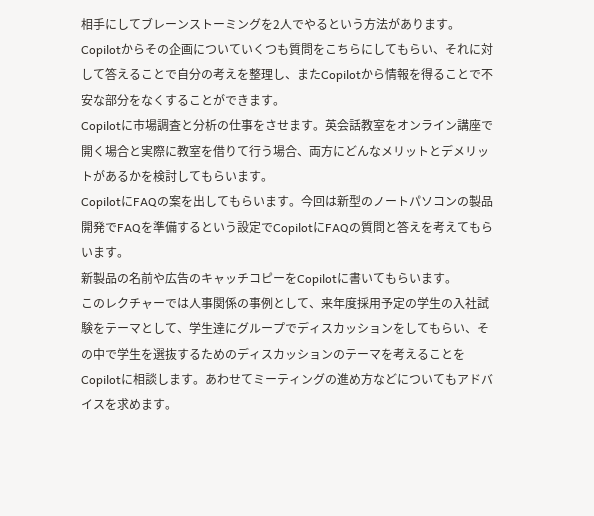相手にしてブレーンストーミングを2人でやるという方法があります。Copilotからその企画についていくつも質問をこちらにしてもらい、それに対して答えることで自分の考えを整理し、またCopilotから情報を得ることで不安な部分をなくすることができます。
Copilotに市場調査と分析の仕事をさせます。英会話教室をオンライン講座で開く場合と実際に教室を借りて行う場合、両方にどんなメリットとデメリットがあるかを検討してもらいます。
CopilotにFAQの案を出してもらいます。今回は新型のノートパソコンの製品開発でFAQを準備するという設定でCopilotにFAQの質問と答えを考えてもらいます。
新製品の名前や広告のキャッチコピーをCopilotに書いてもらいます。
このレクチャーでは人事関係の事例として、来年度採用予定の学生の入社試験をテーマとして、学生達にグループでディスカッションをしてもらい、その中で学生を選抜するためのディスカッションのテーマを考えることをCopilotに相談します。あわせてミーティングの進め方などについてもアドバイスを求めます。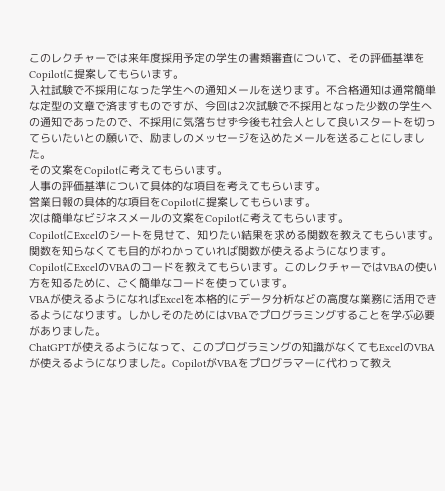このレクチャーでは来年度採用予定の学生の書類審査について、その評価基準をCopilotに提案してもらいます。
入社試験で不採用になった学生への通知メールを送ります。不合格通知は通常簡単な定型の文章で済ますものですが、今回は2次試験で不採用となった少数の学生への通知であったので、不採用に気落ちせず今後も社会人として良いスタートを切ってらいたいとの願いで、励ましのメッセージを込めたメールを送ることにしました。
その文案をCopilotに考えてもらいます。
人事の評価基準について具体的な項目を考えてもらいます。
営業日報の具体的な項目をCopilotに提案してもらいます。
次は簡単なビジネスメールの文案をCopilotに考えてもらいます。
CopilotにExcelのシートを見せて、知りたい結果を求める関数を教えてもらいます。関数を知らなくても目的がわかっていれば関数が使えるようになります。
CopilotにExcelのVBAのコードを教えてもらいます。このレクチャーではVBAの使い方を知るために、ごく簡単なコードを使っています。
VBAが使えるようになればExcelを本格的にデータ分析などの高度な業務に活用できるようになります。しかしそのためにはVBAでプログラミングすることを学ぶ必要がありました。
ChatGPTが使えるようになって、このプログラミングの知識がなくてもExcelのVBAが使えるようになりました。CopilotがVBAをプログラマーに代わって教え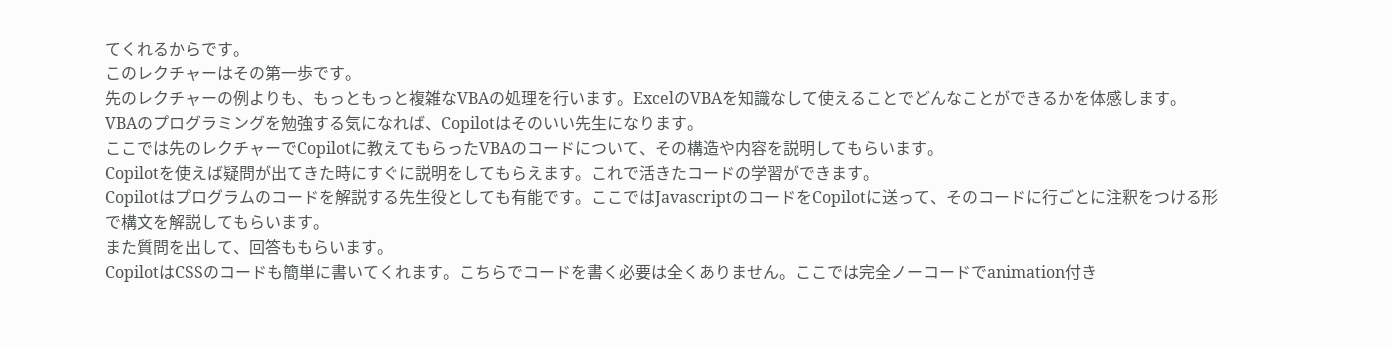てくれるからです。
このレクチャーはその第一歩です。
先のレクチャーの例よりも、もっともっと複雑なVBAの処理を行います。ExcelのVBAを知識なして使えることでどんなことができるかを体感します。
VBAのプログラミングを勉強する気になれば、Copilotはそのいい先生になります。
ここでは先のレクチャーでCopilotに教えてもらったVBAのコードについて、その構造や内容を説明してもらいます。
Copilotを使えば疑問が出てきた時にすぐに説明をしてもらえます。これで活きたコードの学習ができます。
Copilotはプログラムのコードを解説する先生役としても有能です。ここではJavascriptのコードをCopilotに送って、そのコードに行ごとに注釈をつける形で構文を解説してもらいます。
また質問を出して、回答ももらいます。
CopilotはCSSのコードも簡単に書いてくれます。こちらでコードを書く必要は全くありません。ここでは完全ノーコードでanimation付き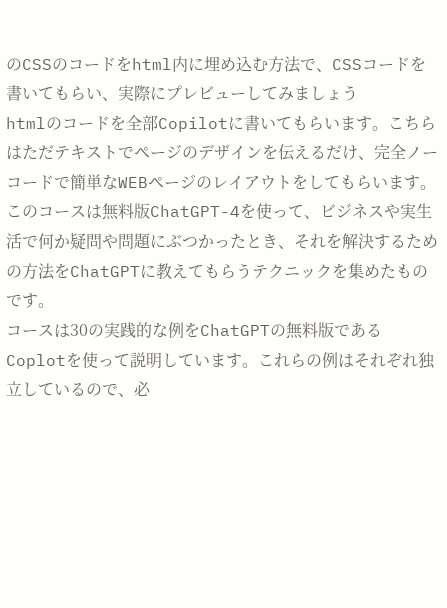のCSSのコードをhtml内に埋め込む方法で、CSSコードを書いてもらい、実際にプレビューしてみましょう
htmlのコードを全部Copilotに書いてもらいます。こちらはただテキストでページのデザインを伝えるだけ、完全ノーコードで簡単なWEBページのレイアウトをしてもらいます。
このコースは無料版ChatGPT-4を使って、ビジネスや実生活で何か疑問や問題にぶつかったとき、それを解決するための方法をChatGPTに教えてもらうテクニックを集めたものです。
コースは30の実践的な例をChatGPTの無料版であるCoplotを使って説明しています。これらの例はそれぞれ独立しているので、必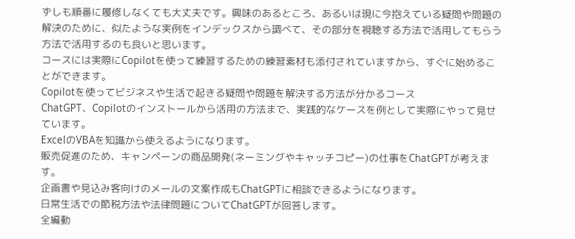ずしも順番に履修しなくても大丈夫です。興味のあるところ、あるいは現に今抱えている疑問や問題の解決のために、似たような実例をインデックスから調べて、その部分を視聴する方法で活用してもらう方法で活用するのも良いと思います。
コースには実際にCopilotを使って練習するための練習素材も添付されていますから、すぐに始めることができます。
Copilotを使ってビジネスや生活で起きる疑問や問題を解決する方法が分かるコース
ChatGPT、Copilotのインストールから活用の方法まで、実践的なケースを例として実際にやって見せています。
ExcelのVBAを知識から使えるようになります。
販売促進のため、キャンペーンの商品開発(ネーミングやキャッチコピー)の仕事をChatGPTが考えます。
企画書や見込み客向けのメールの文案作成もChatGPTに相談できるようになります。
日常生活での節税方法や法律問題についてChatGPTが回答します。
全編動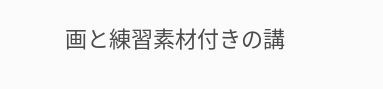画と練習素材付きの講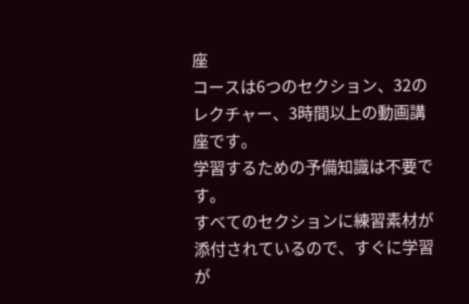座
コースは6つのセクション、32のレクチャー、3時間以上の動画講座です。
学習するための予備知識は不要です。
すべてのセクションに練習素材が添付されているので、すぐに学習が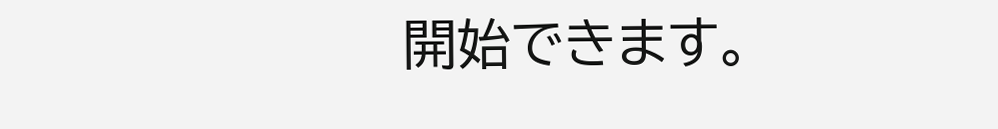開始できます。